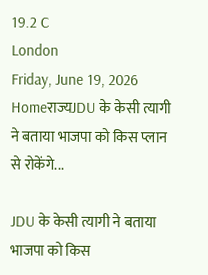19.2 C
London
Friday, June 19, 2026
Homeराज्यJDU के केसी त्यागी ने बताया भाजपा को किस प्लान से रोकेंगे...

JDU के केसी त्यागी ने बताया भाजपा को किस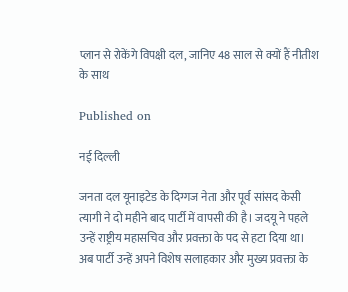प्लान से रोकेंगे विपक्षी दल, जानिए 48 साल से क्यों हैं नीतीश के साथ

Published on

नई दिल्ली

जनता दल यूनाइटेड के दिग्गज नेता और पूर्व सांसद केसी त्यागी ने दो महीने बाद पार्टी में वापसी की है। जदयू ने पहले उन्हें राष्ट्रीय महासचिव और प्रवक्ता के पद से हटा दिया था। अब पार्टी उन्हें अपने विशेष सलाहकार और मुख्य प्रवक्ता के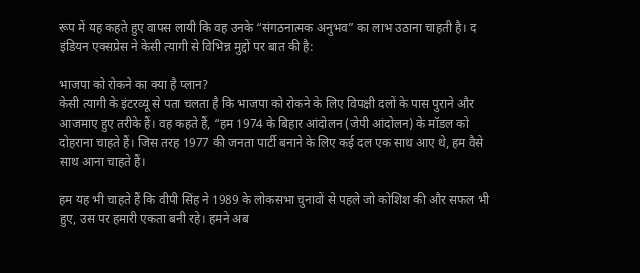रूप में यह कहते हुए वापस लायी कि वह उनके “संगठनात्मक अनुभव” का लाभ उठाना चाहती है। द इंडियन एक्सप्रेस ने केसी त्यागी से विभिन्न मुद्दों पर बात की है:

भाजपा को रोकने का क्या है प्लान?
केसी त्यागी के इंटरव्यू से पता चलता है कि भाजपा को रोकने के लिए विपक्षी दलों के पास पुराने और आजमाए हुए तरीके हैं। वह कहते हैं, “हम 1974 के बिहार आंदोलन (जेपी आंदोलन) के मॉडल को दोहराना चाहते हैं। जिस तरह 1977 की जनता पार्टी बनाने के लिए कई दल एक साथ आए थे, हम वैसे साथ आना चाहते हैं।

हम यह भी चाहते हैं कि वीपी सिंह ने 1989 के लोकसभा चुनावों से पहले जो कोशिश की और सफल भी हुए, उस पर हमारी एकता बनी रहे। हमने अब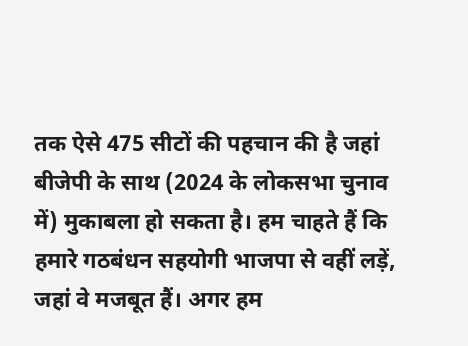तक ऐसे 475 सीटों की पहचान की है जहां बीजेपी के साथ (2024 के लोकसभा चुनाव में) मुकाबला हो सकता है। हम चाहते हैं कि हमारे गठबंधन सहयोगी भाजपा से वहीं लड़ें, जहां वे मजबूत हैं। अगर हम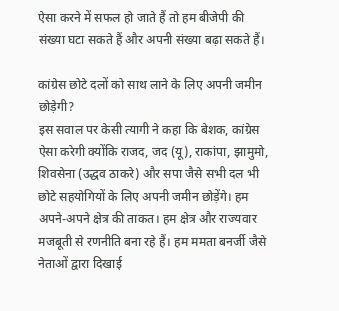ऐसा करने में सफल हो जाते हैं तो हम बीजेपी की संख्या घटा सकते हैं और अपनी संख्या बढ़ा सकते हैं।

कांग्रेस छोटे दलों को साथ लाने के लिए अपनी जमीन छोड़ेगी?
इस सवाल पर केसी त्यागी ने कहा कि बेशक, कांग्रेस ऐसा करेगी क्योंकि राजद, जद (यू), राकांपा, झामुमो, शिवसेना (उद्धव ठाकरे) और सपा जैसे सभी दल भी छोटे सहयोगियों के लिए अपनी जमीन छोड़ेंगे। हम अपने-अपने क्षेत्र की ताकत। हम क्षेत्र और राज्यवार मजबूती से रणनीति बना रहे हैं। हम ममता बनर्जी जैसे नेताओं द्वारा दिखाई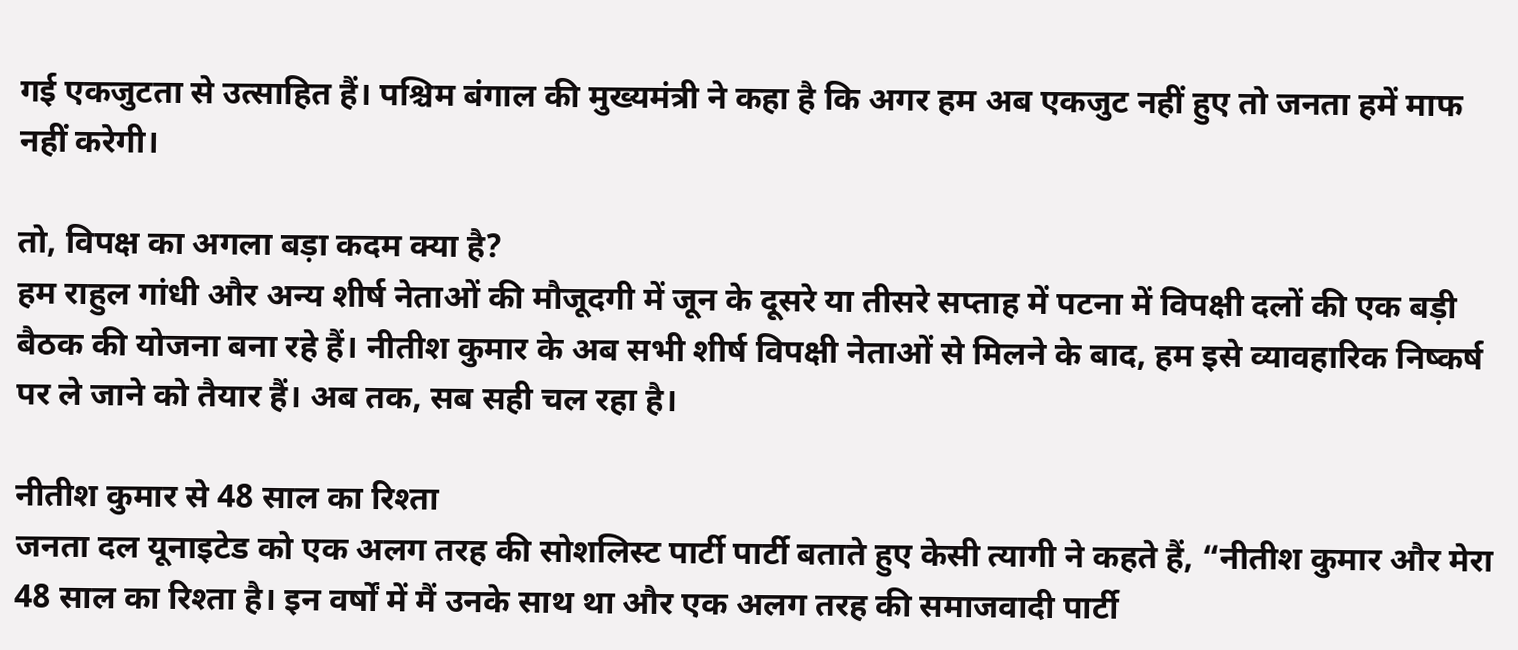गई एकजुटता से उत्साहित हैं। पश्चिम बंगाल की मुख्यमंत्री ने कहा है कि अगर हम अब एकजुट नहीं हुए तो जनता हमें माफ नहीं करेगी।

तो, विपक्ष का अगला बड़ा कदम क्या है?
हम राहुल गांधी और अन्य शीर्ष नेताओं की मौजूदगी में जून के दूसरे या तीसरे सप्ताह में पटना में विपक्षी दलों की एक बड़ी बैठक की योजना बना रहे हैं। नीतीश कुमार के अब सभी शीर्ष विपक्षी नेताओं से मिलने के बाद, हम इसे व्यावहारिक निष्कर्ष पर ले जाने को तैयार हैं। अब तक, सब सही चल रहा है।

नीतीश कुमार से 48 साल का रिश्ता
जनता दल यूनाइटेड को एक अलग तरह की सोशलिस्ट पार्टी पार्टी बताते हुए केसी त्यागी ने कहते हैं, “नीतीश कुमार और मेरा 48 साल का रिश्ता है। इन वर्षों में मैं उनके साथ था और एक अलग तरह की समाजवादी पार्टी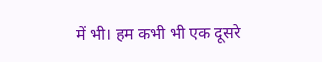में भी। हम कभी भी एक दूसरे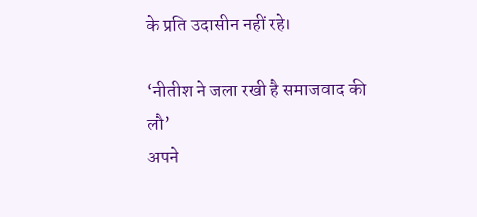के प्रति उदासीन नहीं रहे।

‘नीतीश ने जला रखी है समाजवाद की लौ’
अपने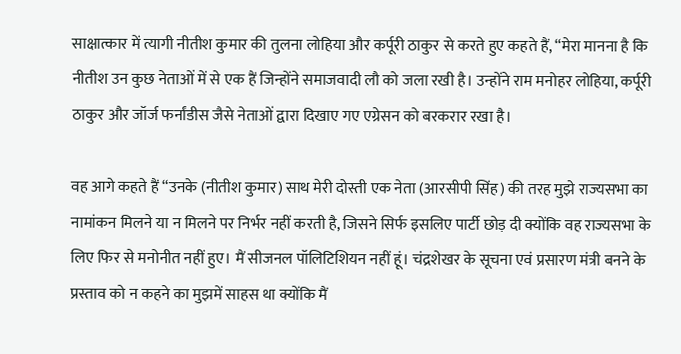साक्षात्कार में त्यागी नीतीश कुमार की तुलना लोहिया और कर्पूरी ठाकुर से करते हुए कहते हैं, “मेरा मानना है कि नीतीश उन कुछ नेताओं में से एक हैं जिन्होंने समाजवादी लौ को जला रखी है। उन्होंने राम मनोहर लोहिया, कर्पूरी ठाकुर और जॉर्ज फर्नांडीस जैसे नेताओं द्वारा दिखाए गए एग्रेसन को बरकरार रखा है।

वह आगे कहते हैं “उनके (नीतीश कुमार) साथ मेरी दोस्ती एक नेता (आरसीपी सिंह) की तरह मुझे राज्यसभा का नामांकन मिलने या न मिलने पर निर्भर नहीं करती है, जिसने सिर्फ इसलिए पार्टी छोड़ दी क्योंकि वह राज्यसभा के लिए फिर से मनोनीत नहीं हुए। मैं सीजनल पॉलिटिशियन नहीं हूं। चंद्रशेखर के सूचना एवं प्रसारण मंत्री बनने के प्रस्ताव को न कहने का मुझमें साहस था क्योंकि मैं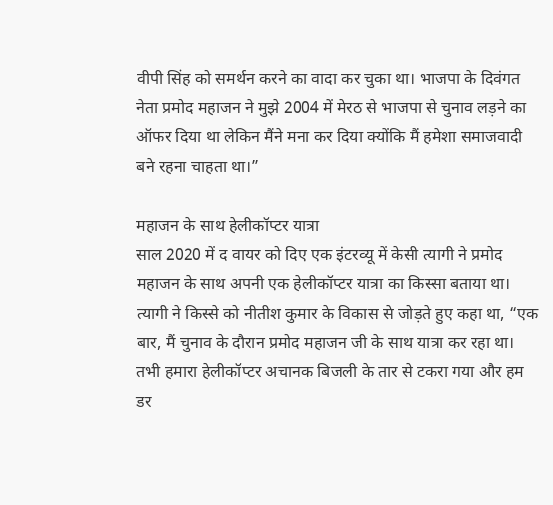वीपी सिंह को समर्थन करने का वादा कर चुका था। भाजपा के दिवंगत नेता प्रमोद महाजन ने मुझे 2004 में मेरठ से भाजपा से चुनाव लड़ने का ऑफर दिया था लेकिन मैंने मना कर दिया क्योंकि मैं हमेशा समाजवादी बने रहना चाहता था।”

महाजन के साथ हेलीकॉप्टर यात्रा
साल 2020 में द वायर को दिए एक इंटरव्यू में केसी त्यागी ने प्रमोद महाजन के साथ अपनी एक हेलीकॉप्टर यात्रा का किस्सा बताया था। त्यागी ने किस्से को नीतीश कुमार के विकास से जोड़ते हुए कहा था, “एक बार, मैं चुनाव के दौरान प्रमोद महाजन जी के साथ यात्रा कर रहा था। तभी हमारा हेलीकॉप्टर अचानक बिजली के तार से टकरा गया और हम डर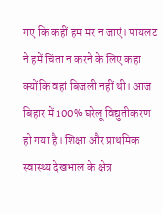गए कि कहीं हम मर न जाएं। पायलट ने हमें चिंता न करने के लिए कहा क्योंकि वहां बिजली नहीं थी। आज बिहार में 100% घरेलू विद्युतीकरण हो गया है। शिक्षा और प्राथमिक स्वास्थ्य देखभाल के क्षेत्र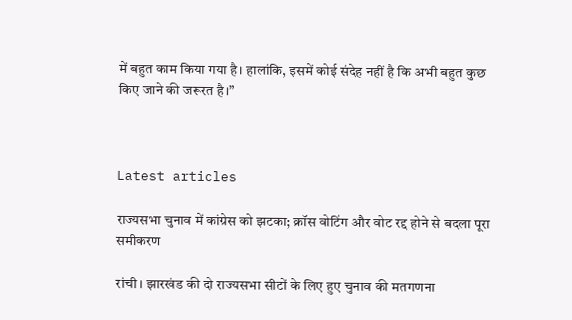में बहुत काम किया गया है। हालांकि, इसमें कोई संदेह नहीं है कि अभी बहुत कुछ किए जाने की जरूरत है।”



Latest articles

राज्यसभा चुनाव में कांग्रेस को झटका; क्रॉस वोटिंग और वोट रद्द होने से बदला पूरा समीकरण

रांची। झारखंड की दो राज्यसभा सीटों के लिए हुए चुनाव की मतगणना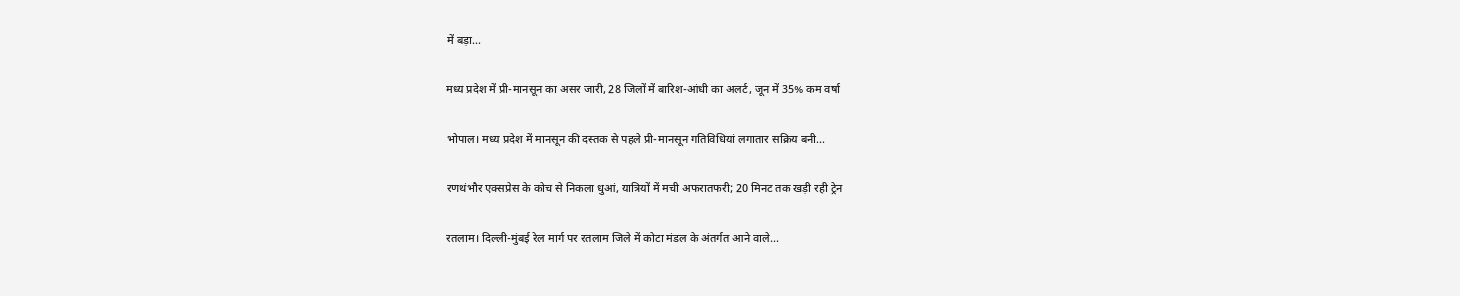में बड़ा...

मध्य प्रदेश में प्री-मानसून का असर जारी, 28 जिलों में बारिश-आंधी का अलर्ट, जून में 35% कम वर्षा

भोपाल। मध्य प्रदेश में मानसून की दस्तक से पहले प्री-मानसून गतिविधियां लगातार सक्रिय बनी...

रणथंभौर एक्सप्रेस के कोच से निकला धुआं, यात्रियों में मची अफरातफरी; 20 मिनट तक खड़ी रही ट्रेन

रतलाम। दिल्ली-मुंबई रेल मार्ग पर रतलाम जिले में कोटा मंडल के अंतर्गत आने वाले...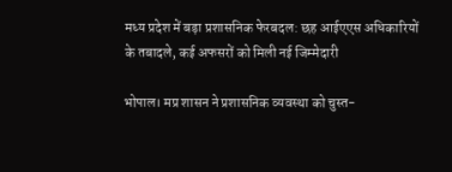मध्य प्रदेश में बड़ा प्रशासनिक फेरबदल: छह आईएएस अधिकारियों के तबादले, कई अफसरों को मिली नई जिम्मेदारी

भोपाल। मप्र शासन ने प्रशासनिक व्यवस्था को चुस्त-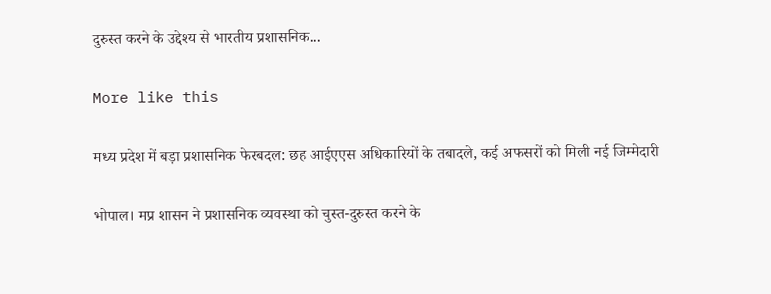दुरुस्त करने के उद्देश्य से भारतीय प्रशासनिक...

More like this

मध्य प्रदेश में बड़ा प्रशासनिक फेरबदल: छह आईएएस अधिकारियों के तबादले, कई अफसरों को मिली नई जिम्मेदारी

भोपाल। मप्र शासन ने प्रशासनिक व्यवस्था को चुस्त-दुरुस्त करने के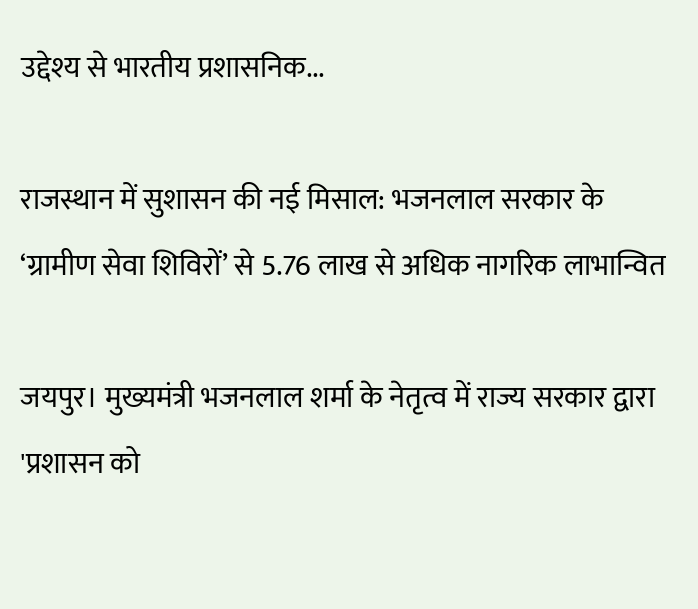उद्देश्य से भारतीय प्रशासनिक...

राजस्थान में सुशासन की नई मिसाल: भजनलाल सरकार के ‘ग्रामीण सेवा शिविरों’ से 5.76 लाख से अधिक नागरिक लाभान्वित

जयपुर। मुख्यमंत्री भजनलाल शर्मा के नेतृत्व में राज्य सरकार द्वारा 'प्रशासन को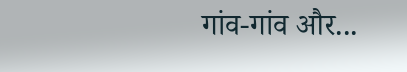गांव-गांव और...